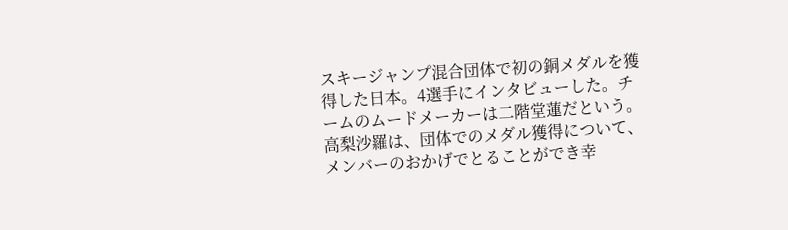スキージャンプ混合団体で初の銅メダルを獲得した日本。4選手にインタビューした。チームのムードメーカーは二階堂蓮だという。高梨沙羅は、団体でのメダル獲得について、メンバーのおかげでとることができ幸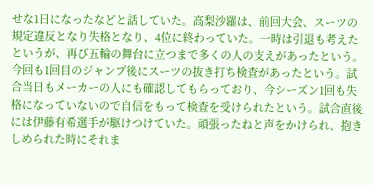せな1日になったなどと話していた。高梨沙羅は、前回大会、スーツの規定違反となり失格となり、4位に終わっていた。一時は引退も考えたというが、再び五輪の舞台に立つまで多くの人の支えがあったという。今回も1回目のジャンプ後にスーツの抜き打ち検査があったという。試合当日もメーカーの人にも確認してもらっており、今シーズン1回も失格になっていないので自信をもって検査を受けられたという。試合直後には伊藤有希選手が駆けつけていた。頑張ったねと声をかけられ、抱きしめられた時にそれま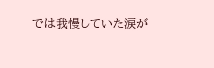では我慢していた涙が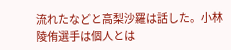流れたなどと高梨沙羅は話した。小林陵侑選手は個人とは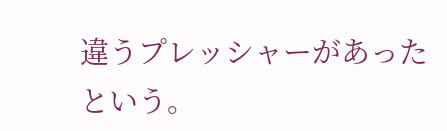違うプレッシャーがあったという。